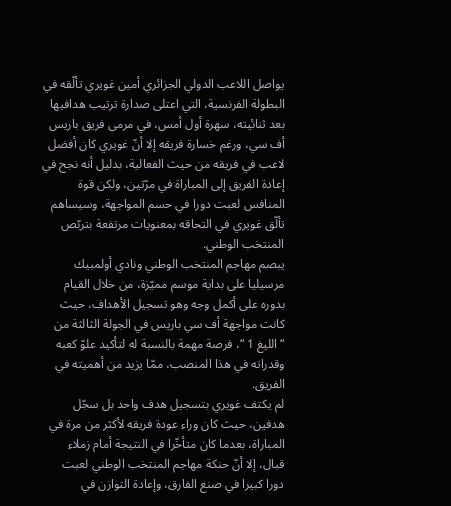يواصل اللاعب الدولي الجزائري أمين غويري تألّقه في البطولة الفرنسية، التي اعتلى صدارة ترتيب هدافيها بعد ثنائيته، سهرة أول أمس، في مرمى فريق باريس أف سي، ورغم خسارة فريقه إلا أنّ غويري كان أفضل لاعب في فريقه من حيث الفعالية، بدليل أنه نجح في إعادة الفريق إلى المباراة في مرّتين، ولكن قوة المنافس لعبت دورا في حسم المواجهة، وسيساهم تألّق غويري في التحاقه بمعنويات مرتفعة بتربّص المنتخب الوطني.
يبصم مهاجم المنتخب الوطني ونادي أولمبيك مرسيليا على بداية موسم مميّزة، من خلال القيام بدوره على أكمل وجه وهو تسجيل الأهداف، حيث كانت مواجهة أف سي باريس في الجولة الثالثة من “الليغ 1 “، فرصة مهمة بالنسبة له لتأكيد علوّ كعبه وقدراته في هذا المنصب، ممّا يزيد من أهميته في الفريق.
لم يكتف غويري بتسجيل هدف واحد بل سجّل هدفين، حيث كان وراء عودة فريقه لأكثر من مرة في المباراة، بعدما كان متأخّرا في النتيجة أمام زملاء قبال، إلا أنّ حنكة مهاجم المنتخب الوطني لعبت دورا كبيرا في صنع الفارق، وإعادة التوازن في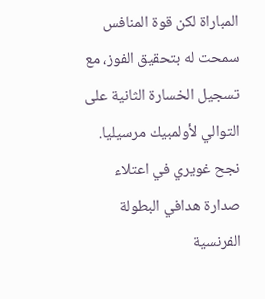المباراة لكن قوة المنافس سمحت له بتحقيق الفوز، مع تسجيل الخسارة الثانية على التوالي لأولمبيك مرسيليا.
نجح غويري في اعتلاء صدارة هدافي البطولة الفرنسية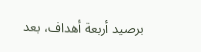برصيد أربعة أهداف، بعد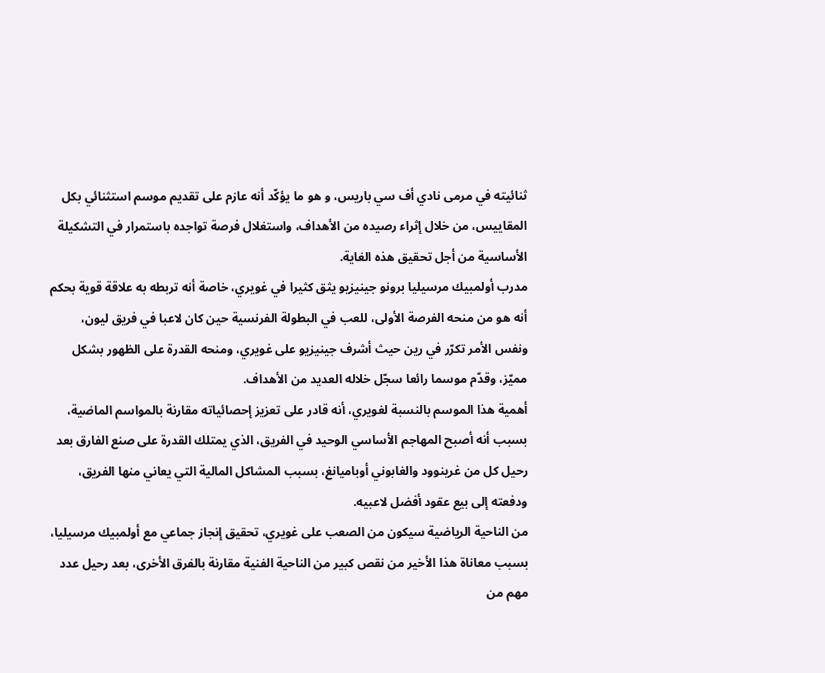ثنائيته في مرمى نادي أف سي باريس، و هو ما يؤكّد أنه عازم على تقديم موسم استثنائي بكل المقاييس، من خلال إثراء رصيده من الأهداف، واستغلال فرصة تواجده باستمرار في التشكيلة الأساسية من أجل تحقيق هذه الغاية.
مدرب أولمبيك مرسيليا برونو جينيزيو يثق كثيرا في غويري، خاصة أنه تربطه به علاقة قوية بحكم أنه هو من منحه الفرصة الأولى، للعب في البطولة الفرنسية حين كان لاعبا في فريق ليون، ونفس الأمر تكرّر في رين حيث أشرف جينيزيو على غويري، ومنحه القدرة على الظهور بشكل مميّز، وقدّم موسما رائعا سجّل خلاله العديد من الأهداف.
أهمية هذا الموسم بالنسبة لغويري، أنه قادر على تعزيز إحصائياته مقارنة بالمواسم الماضية، بسبب أنه أصبح المهاجم الأساسي الوحيد في الفريق، الذي يمتلك القدرة على صنع الفارق بعد رحيل كل من غرينوود والغابوني أوباميانغ، بسبب المشاكل المالية التي يعاني منها الفريق، ودفعته إلى بيع عقود أفضل لاعبيه.
من الناحية الرياضية سيكون من الصعب على غويري، تحقيق إنجاز جماعي مع أولمبيك مرسيليا، بسبب معاناة هذا الأخير من نقص كبير من الناحية الفنية مقارنة بالفرق الأخرى، بعد رحيل عدد مهم من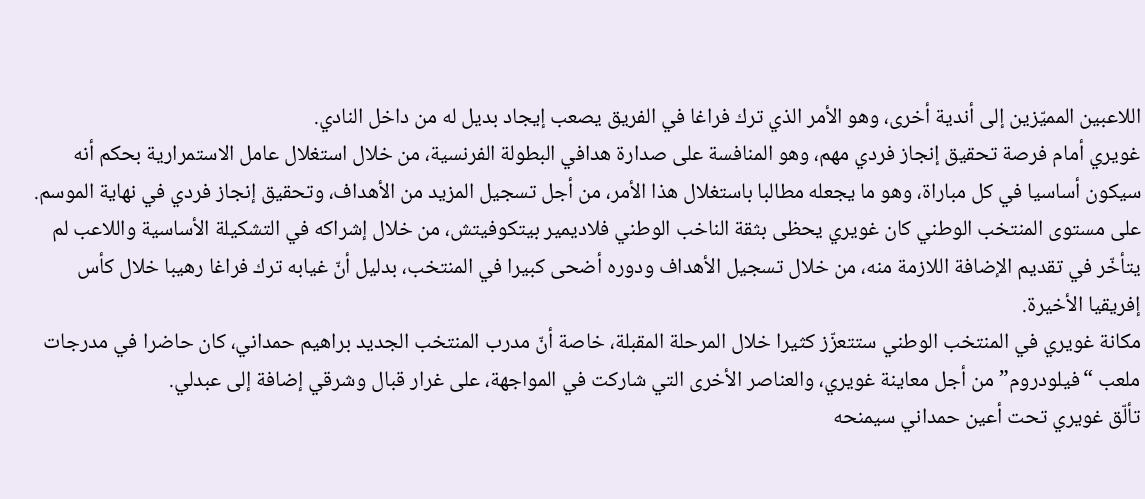اللاعبين المميّزين إلى أندية أخرى، وهو الأمر الذي ترك فراغا في الفريق يصعب إيجاد بديل له من داخل النادي.
غويري أمام فرصة تحقيق إنجاز فردي مهم، وهو المنافسة على صدارة هدافي البطولة الفرنسية، من خلال استغلال عامل الاستمرارية بحكم أنه سيكون أساسيا في كل مباراة، وهو ما يجعله مطالبا باستغلال هذا الأمر، من أجل تسجيل المزيد من الأهداف، وتحقيق إنجاز فردي في نهاية الموسم.
على مستوى المنتخب الوطني كان غويري يحظى بثقة الناخب الوطني فلاديمير بيتكوفيتش، من خلال إشراكه في التشكيلة الأساسية واللاعب لم يتأخّر في تقديم الإضافة اللازمة منه، من خلال تسجيل الأهداف ودوره أضحى كبيرا في المنتخب، بدليل أنّ غيابه ترك فراغا رهيبا خلال كأس إفريقيا الأخيرة.
مكانة غويري في المنتخب الوطني ستتعزّز كثيرا خلال المرحلة المقبلة، خاصة أنّ مدرب المنتخب الجديد براهيم حمداني، كان حاضرا في مدرجات ملعب “فيلودروم” من أجل معاينة غويري، والعناصر الأخرى التي شاركت في المواجهة، على غرار قبال وشرقي إضافة إلى عبدلي.
تألّق غويري تحت أعين حمداني سيمنحه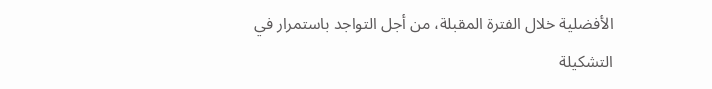الأفضلية خلال الفترة المقبلة، من أجل التواجد باستمرار في التشكيلة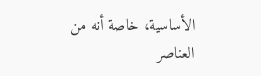الأساسية، خاصة أنه من العناصر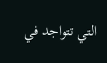التي تتواجد في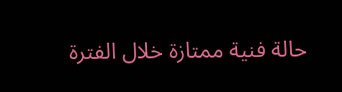حالة فنية ممتازة خلال الفترة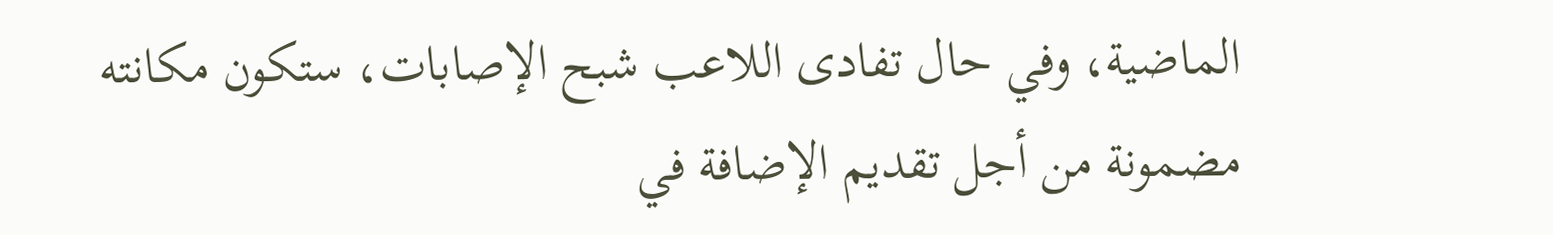الماضية، وفي حال تفادى اللاعب شبح الإصابات، ستكون مكانته مضمونة من أجل تقديم الإضافة في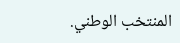المنتخب الوطني.